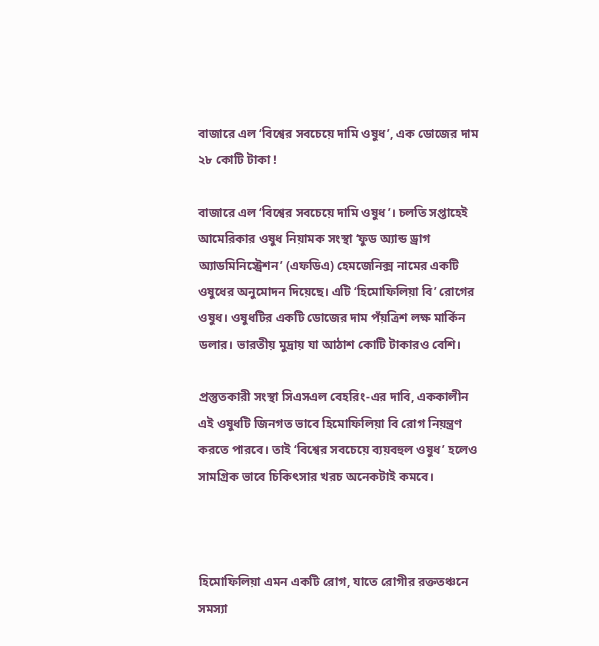বাজারে এল ‘বিশ্বের সবচেয়ে দামি ওষুধ’, এক ডোজের দাম ২৮ কোটি টাকা !

বাজারে এল ‘বিশ্বের সবচেয়ে দামি ওষুধ’। চলতি সপ্তাহেই আমেরিকার ওষুধ নিয়ামক সংস্থা ‘ফুড অ্যান্ড ড্রাগ অ্যাডমিনিস্ট্রেশন’ (এফডিএ) হেমজেনিক্স নামের একটি ওষুধের অনুমোদন দিয়েছে। এটি ‘হিমোফিলিয়া বি’ রোগের ওষুধ। ওষুধটির একটি ডোজের দাম পঁয়ত্রিশ লক্ষ মার্কিন ডলার। ভারতীয় মুদ্রায় যা আঠাশ কোটি টাকারও বেশি।

প্রস্তুতকারী সংস্থা সিএসএল বেহরিং-এর দাবি, এককালীন এই ওষুধটি জিনগত ভাবে হিমোফিলিয়া বি রোগ নিয়ন্ত্রণ করতে পারবে। তাই ‘বিশ্বের সবচেয়ে ব্যয়বহুল ওষুধ’ হলেও সামগ্রিক ভাবে চিকিৎসার খরচ অনেকটাই কমবে।



হিমোফিলিয়া এমন একটি রোগ, যাতে রোগীর রক্ততঞ্চনে সমস্যা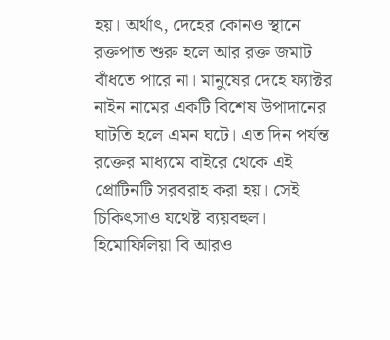হয়। অর্থাৎ, দেহের কোনও স্থানে রক্তপাত শুরু হলে আর রক্ত জমাট বাঁধতে পারে না। মানুষের দেহে ফ্যাক্টর নাইন নামের একটি বিশেষ উপাদানের ঘাটতি হলে এমন ঘটে। এত দিন পর্যন্ত রক্তের মাধ্যমে বাইরে থেকে এই প্রোটিনটি সরবরাহ করা হয়। সেই চিকিৎসাও যথেষ্ট ব্যয়বহুল। হিমোফিলিয়া বি আরও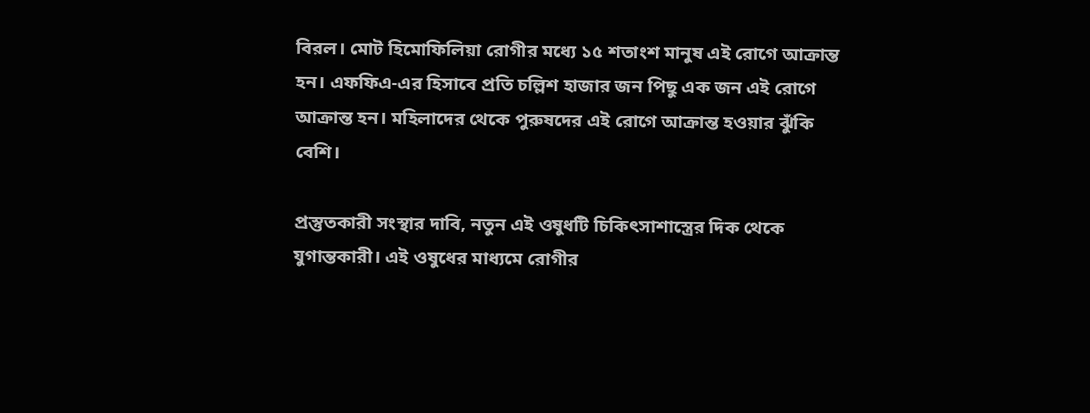বিরল। মোট হিমোফিলিয়া রোগীর মধ্যে ১৫ শতাংশ মানুষ এই রোগে আক্রান্ত হন। এফফিএ-এর হিসাবে প্রতি চল্লিশ হাজার জন পিছু এক জন এই রোগে আক্রান্ত হন। মহিলাদের থেকে পুরুষদের এই রোগে আক্রান্ত হওয়ার ঝুঁকি বেশি।

প্রস্তুতকারী সংস্থার দাবি, নতুন এই ওষুধটি চিকিৎসাশাস্ত্রের দিক থেকে যুগান্তকারী। এই ওষুধের মাধ্যমে রোগীর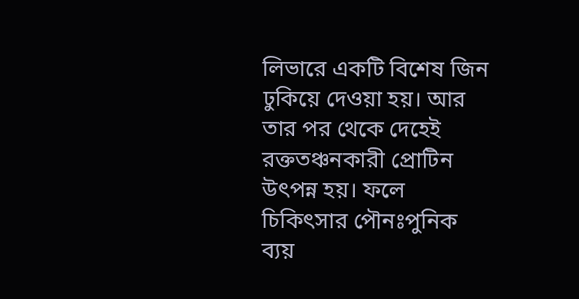লিভারে একটি বিশেষ জিন ঢুকিয়ে দেওয়া হয়। আর তার পর থেকে দেহেই রক্ততঞ্চনকারী প্রোটিন উৎপন্ন হয়। ফলে চিকিৎসার পৌনঃপুনিক ব্যয়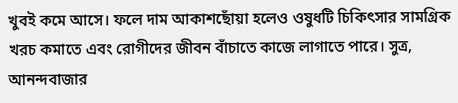খুবই কমে আসে। ফলে দাম আকাশছোঁয়া হলেও ওষুধটি চিকিৎসার সামগ্রিক খরচ কমাতে এবং রোগীদের জীবন বাঁচাতে কাজে লাগাতে পারে। সুত্র, আনন্দবাজার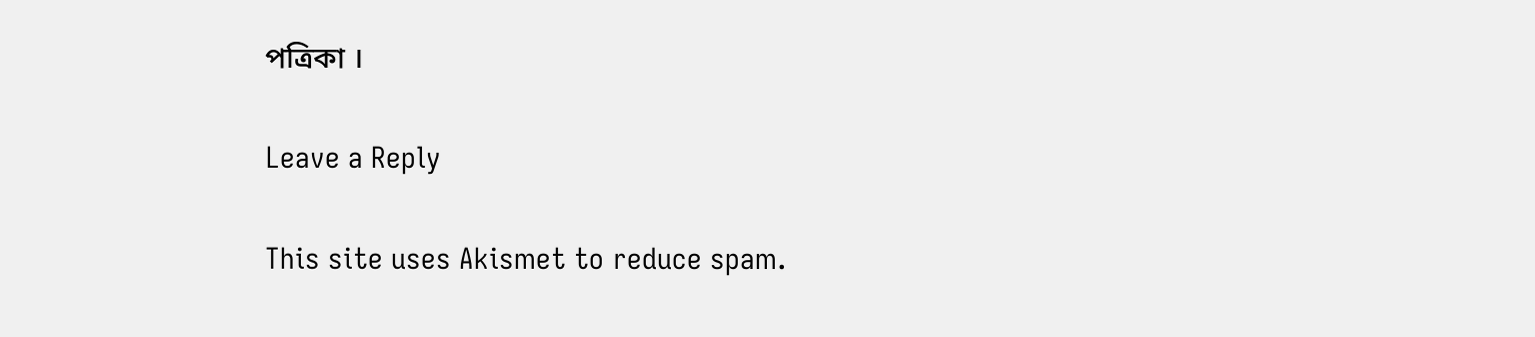পত্রিকা ।

Leave a Reply

This site uses Akismet to reduce spam.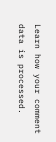Learn how your comment data is processed.